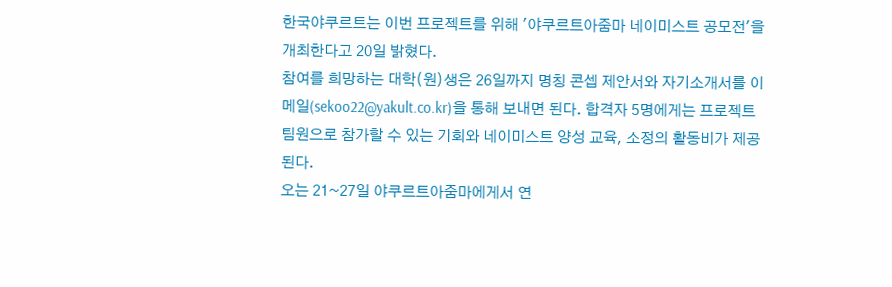한국야쿠르트는 이번 프로젝트를 위해 '야쿠르트아줌마 네이미스트 공모전'을 개최한다고 20일 밝혔다.
참여를 희망하는 대학(원)생은 26일까지 명칭 콘셉 제안서와 자기소개서를 이메일(sekoo22@yakult.co.kr)을 통해 보내면 된다. 합격자 5명에게는 프로젝트 팀원으로 참가할 수 있는 기회와 네이미스트 양성 교육, 소정의 활동비가 제공된다.
오는 21~27일 야쿠르트아줌마에게서 연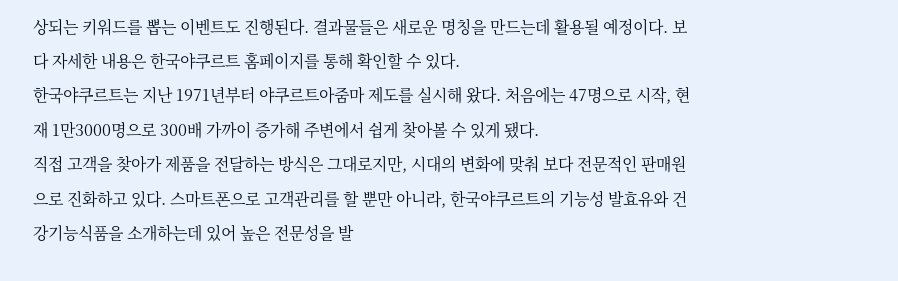상되는 키워드를 뽑는 이벤트도 진행된다. 결과물들은 새로운 명칭을 만드는데 활용될 예정이다. 보다 자세한 내용은 한국야쿠르트 홈페이지를 통해 확인할 수 있다.
한국야쿠르트는 지난 1971년부터 야쿠르트아줌마 제도를 실시해 왔다. 처음에는 47명으로 시작, 현재 1만3000명으로 300배 가까이 증가해 주변에서 쉽게 찾아볼 수 있게 됐다.
직접 고객을 찾아가 제품을 전달하는 방식은 그대로지만, 시대의 변화에 맞춰 보다 전문적인 판매원으로 진화하고 있다. 스마트폰으로 고객관리를 할 뿐만 아니라, 한국야쿠르트의 기능성 발효유와 건강기능식품을 소개하는데 있어 높은 전문성을 발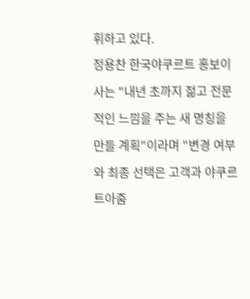휘하고 있다.
정용찬 한국야쿠르트 홍보이사는 "내년 초까지 젊고 전문적인 느낌을 주는 새 명칭을 만들 계획"이라며 "변경 여부와 최종 선택은 고객과 야쿠르트아줌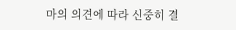마의 의견에 따라 신중히 결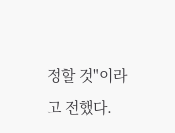정할 것"이라고 전했다.